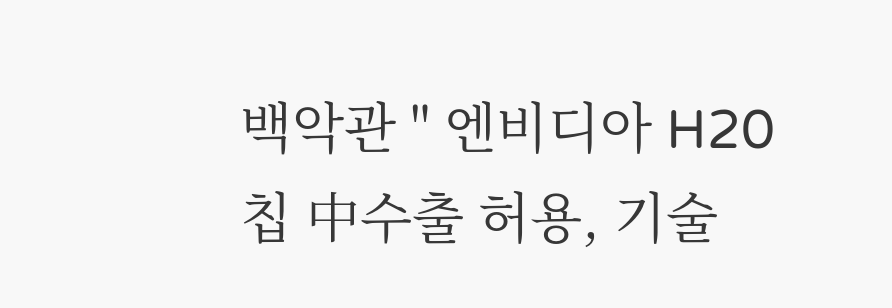백악관 " 엔비디아 H20 칩 中수출 허용, 기술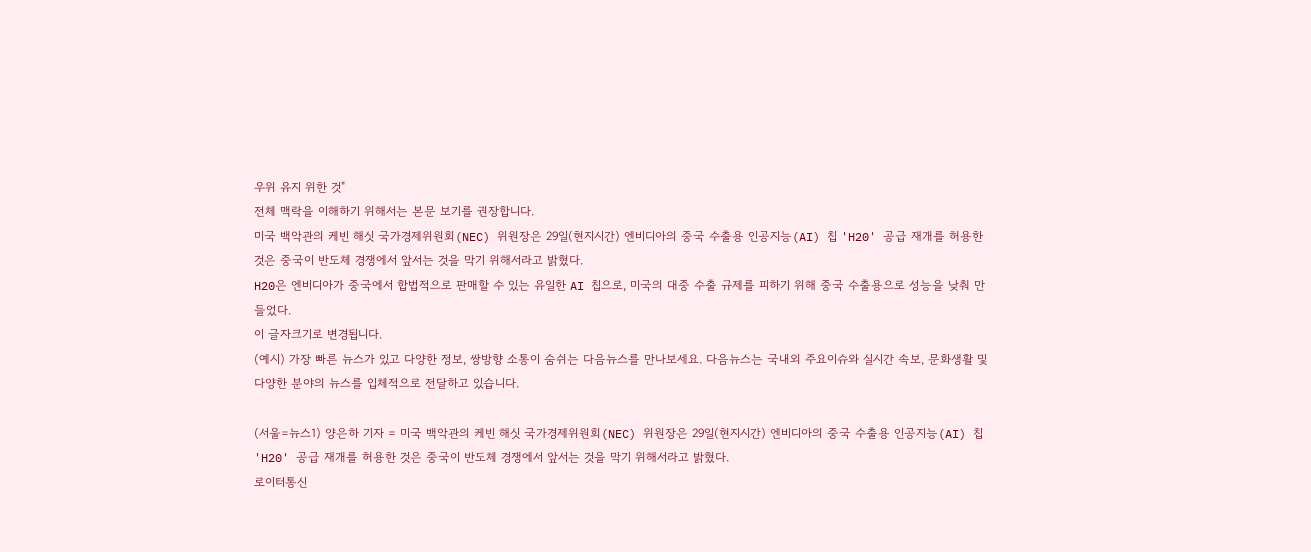우위 유지 위한 것"
전체 맥락을 이해하기 위해서는 본문 보기를 권장합니다.
미국 백악관의 케빈 해싯 국가경제위원회(NEC) 위원장은 29일(현지시간) 엔비디아의 중국 수출용 인공지능(AI) 칩 'H20' 공급 재개를 허용한 것은 중국이 반도체 경쟁에서 앞서는 것을 막기 위해서라고 밝혔다.
H20은 엔비디아가 중국에서 합법적으로 판매할 수 있는 유일한 AI 칩으로, 미국의 대중 수출 규제를 피하기 위해 중국 수출용으로 성능을 낮춰 만들었다.
이 글자크기로 변경됩니다.
(예시) 가장 빠른 뉴스가 있고 다양한 정보, 쌍방향 소통이 숨쉬는 다음뉴스를 만나보세요. 다음뉴스는 국내외 주요이슈와 실시간 속보, 문화생활 및 다양한 분야의 뉴스를 입체적으로 전달하고 있습니다.

(서울=뉴스1) 양은하 기자 = 미국 백악관의 케빈 해싯 국가경제위원회(NEC) 위원장은 29일(현지시간) 엔비디아의 중국 수출용 인공지능(AI) 칩 'H20' 공급 재개를 허용한 것은 중국이 반도체 경쟁에서 앞서는 것을 막기 위해서라고 밝혔다.
로이터통신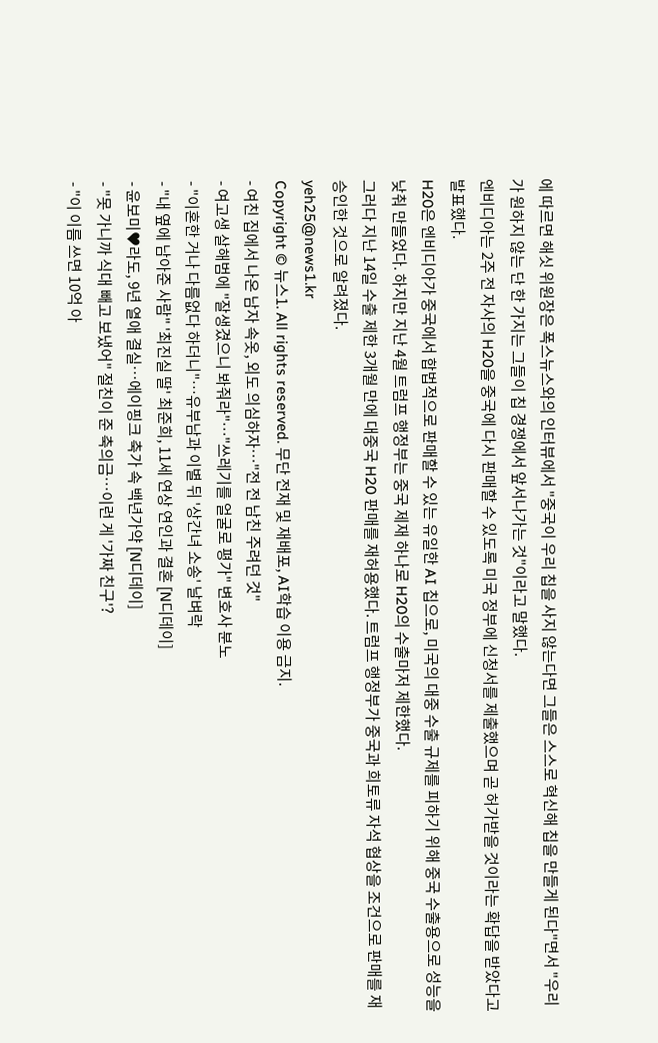에 따르면 해싯 위원장은 폭스뉴스와의 인터뷰에서 "중국이 우리 칩을 사지 않는다면 그들은 스스로 혁신해 칩을 만들게 된다"면서 "우리가 원하지 않는 단 한 가지는 그들이 칩 경쟁에서 앞서나가는 것"이라고 말했다.
엔비디아는 2주 전 자사의 H20을 중국에 다시 판매할 수 있도록 미국 정부에 신청서를 제출했으며 곧 허가받을 것이라는 확답을 받았다고 발표했다.
H20은 엔비디아가 중국에서 합법적으로 판매할 수 있는 유일한 AI 칩으로, 미국의 대중 수출 규제를 피하기 위해 중국 수출용으로 성능을 낮춰 만들었다. 하지만 지난 4월 트럼프 행정부는 중국 제재 하나로 H20의 수출마저 제한했다.
그러다 지난 14일 수출 제한 3개월 만에 대중국 H20 판매를 재허용했다. 트럼프 행정부가 중국과 희토류 자석 협상을 조건으로 판매를 재승인한 것으로 알려졌다.
yeh25@news1.kr
Copyright © 뉴스1. All rights reserved. 무단 전재 및 재배포, AI학습 이용 금지.
- 여친 집에서 나온 남자 속옷, 외도 의심하자…"전 전 남친 주려던 것"
- 여고생 살해범에 "잘생겼으니 봐줘라"…"쓰레기를 얼굴로 평가" 변호사 분노
- "이혼한 거나 다름없다 하더니"…유부남과 이별 뒤 '상간녀 소송' 날벼락
- "내 옆에 남아준 사람" '최진실 딸' 최준희, 11세 연상 연인과 결혼 [N디데이]
- 윤보미♥라도, 9년 열애 결실…에이핑크 축가 속 백년가약 [N디데이]
- "못 가니까 식대 빼고 보냈어" 절친이 준 축의금…이런 게 '가짜 친구'?
- "이 이름 쓰면 10억 아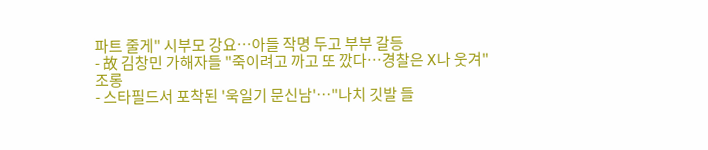파트 줄게" 시부모 강요…아들 작명 두고 부부 갈등
- 故 김창민 가해자들 "죽이려고 까고 또 깠다…경찰은 X나 웃겨" 조롱
- 스타필드서 포착된 '욱일기 문신남'…"나치 깃발 들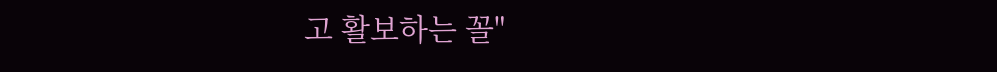고 활보하는 꼴"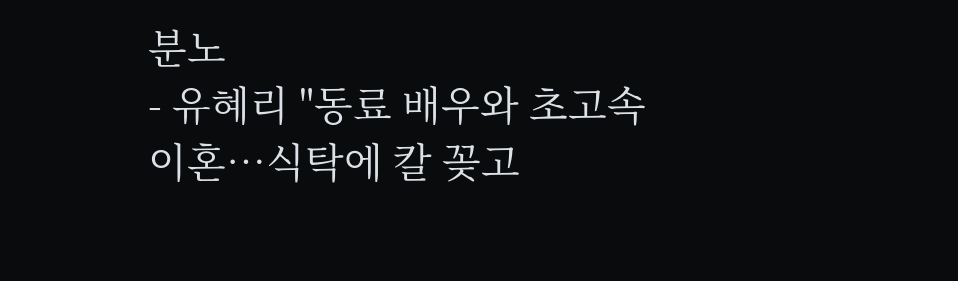분노
- 유혜리 "동료 배우와 초고속 이혼…식탁에 칼 꽂고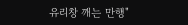유리창 깨는 만행"